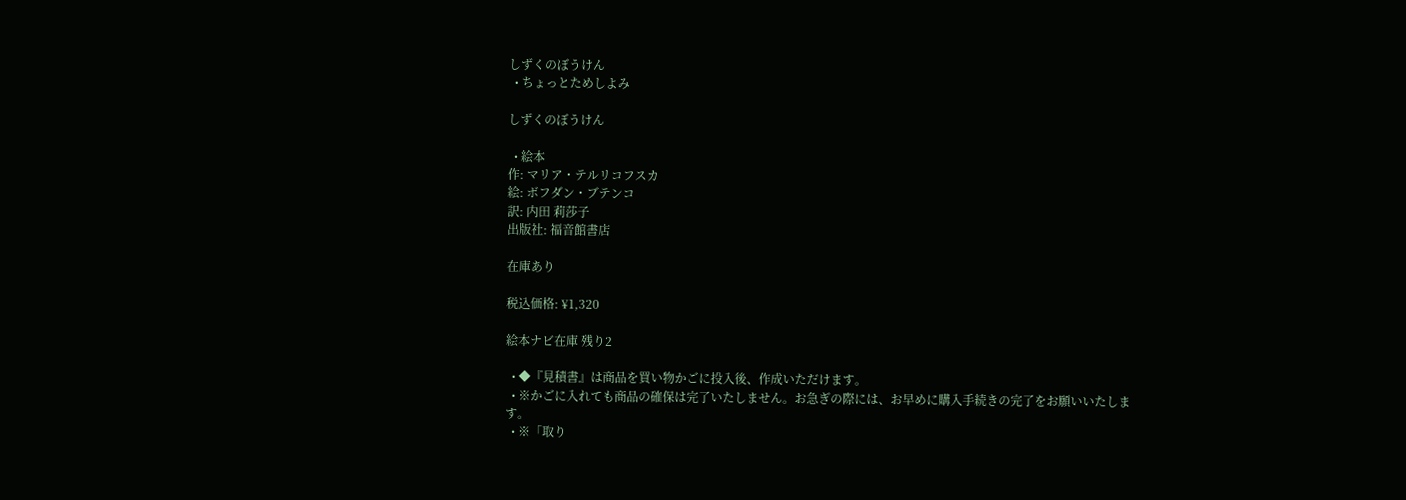しずくのぼうけん
  • ちょっとためしよみ

しずくのぼうけん

  • 絵本
作: マリア・テルリコフスカ
絵: ボフダン・ブテンコ
訳: 内田 莉莎子
出版社: 福音館書店

在庫あり

税込価格: ¥1,320

絵本ナビ在庫 残り2

  • ◆『見積書』は商品を買い物かごに投入後、作成いただけます。
  • ※かごに入れても商品の確保は完了いたしません。お急ぎの際には、お早めに購入手続きの完了をお願いいたします。
  • ※「取り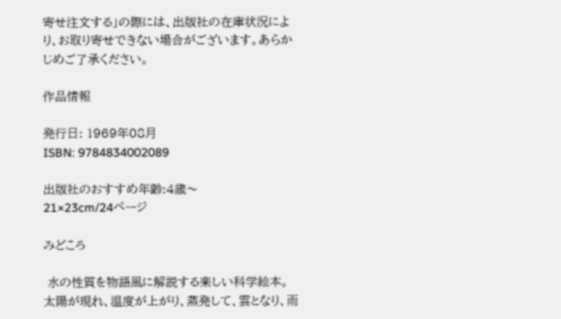寄せ注文する」の際には、出版社の在庫状況により、お取り寄せできない場合がございます。あらかじめご了承ください。

作品情報

発行日: 1969年08月
ISBN: 9784834002089

出版社のおすすめ年齢:4歳〜
21×23cm/24ページ

みどころ

 水の性質を物語風に解説する楽しい科学絵本。太陽が現れ、温度が上がり、蒸発して、雲となり、雨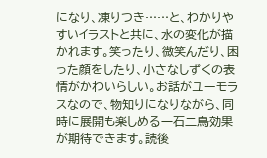になり、凍りつき……と、わかりやすいイラストと共に、水の変化が描かれます。笑ったり、微笑んだり、困った顔をしたり、小さなしずくの表情がかわいらしい。お話がユーモラスなので、物知りになりながら、同時に展開も楽しめる一石二鳥効果が期待できます。読後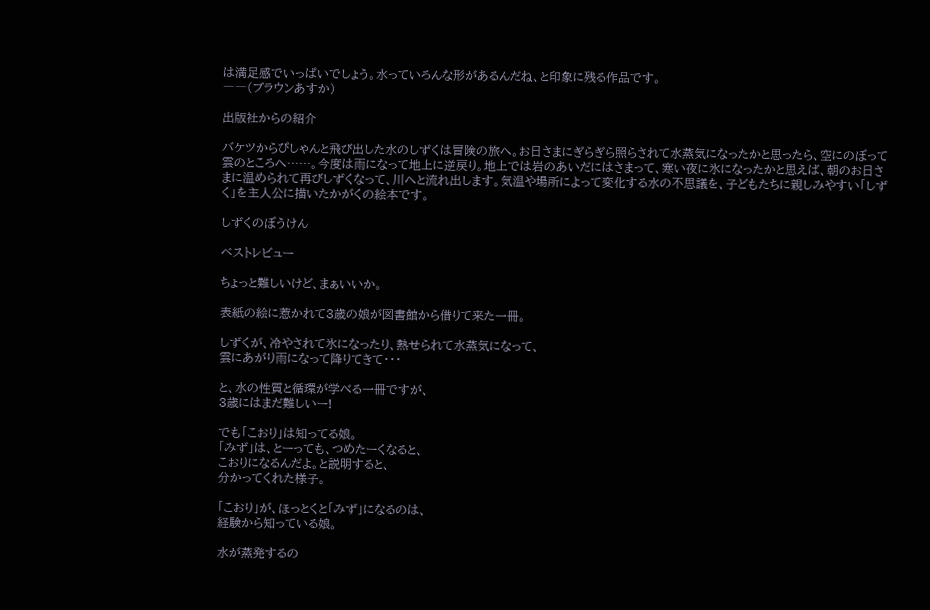は満足感でいっぱいでしょう。水っていろんな形があるんだね、と印象に残る作品です。
――(ブラウンあすか)

出版社からの紹介

バケツからぴしゃんと飛び出した水のしずくは冒険の旅へ。お日さまにぎらぎら照らされて水蒸気になったかと思ったら、空にのぼって雲のところへ……。今度は雨になって地上に逆戻り。地上では岩のあいだにはさまって、寒い夜に氷になったかと思えば、朝のお日さまに温められて再びしずくなって、川へと流れ出します。気温や場所によって変化する水の不思議を、子どもたちに親しみやすい「しずく」を主人公に描いたかがくの絵本です。

しずくのぼうけん

ベストレビュー

ちょっと難しいけど、まぁいいか。

表紙の絵に惹かれて3歳の娘が図書館から借りて来た一冊。

しずくが、冷やされて氷になったり、熱せられて水蒸気になって、
雲にあがり雨になって降りてきて・・・

と、水の性質と循環が学べる一冊ですが、
3歳にはまだ難しいー!

でも「こおり」は知ってる娘。
「みず」は、とーっても、つめたーくなると、
こおりになるんだよ。と説明すると、
分かってくれた様子。

「こおり」が、ほっとくと「みず」になるのは、
経験から知っている娘。

水が蒸発するの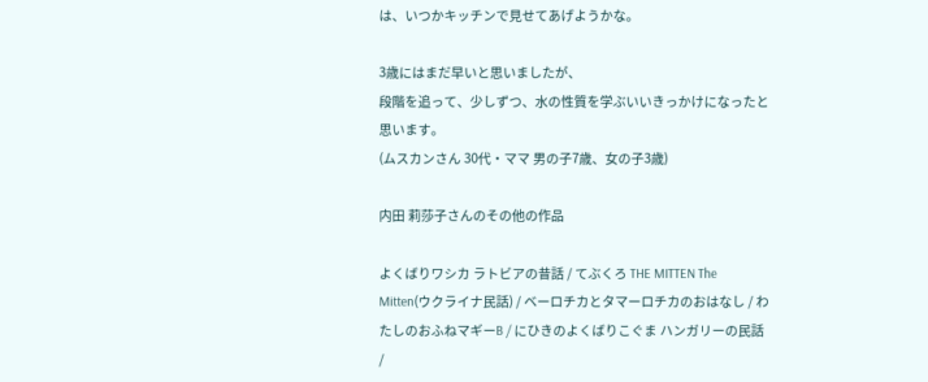は、いつかキッチンで見せてあげようかな。

3歳にはまだ早いと思いましたが、
段階を追って、少しずつ、水の性質を学ぶいいきっかけになったと思います。
(ムスカンさん 30代・ママ 男の子7歳、女の子3歳)

内田 莉莎子さんのその他の作品

よくばりワシカ ラトビアの昔話 / てぶくろ THE MITTEN The Mitten(ウクライナ民話) / ベーロチカとタマーロチカのおはなし / わたしのおふねマギーB / にひきのよくばりこぐま ハンガリーの民話 /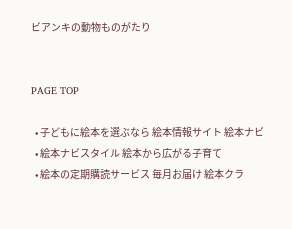ビアンキの動物ものがたり


PAGE TOP

  • 子どもに絵本を選ぶなら 絵本情報サイト 絵本ナビ
  • 絵本ナビスタイル 絵本から広がる子育て
  • 絵本の定期購読サービス 毎月お届け 絵本クラ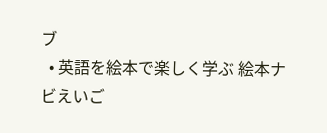ブ
  • 英語を絵本で楽しく学ぶ 絵本ナビえいご